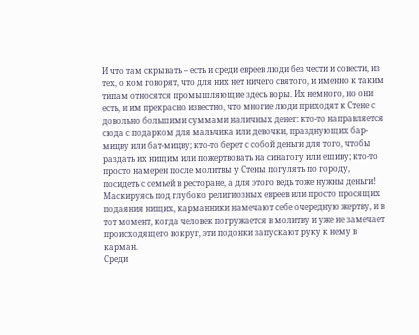И что там скрывать – есть и среди евреев люди без чести и совести, из тех, о ком говорят, что для них нет ничего святого, и именно к таким типам относятся промышляющие здесь воры. Их немного, но они есть, и им прекрасно известно, что многие люди приходят к Стене с довольно большими суммами наличных денег: кто-то направляется сюда с подарком для мальчика или девочки, празднующих бар-мицву или бат-мицву; кто-то берет с собой деньги для того, чтобы раздать их нищим или пожертвовать на синагогу или ешиву; кто-то просто намерен после молитвы у Стены погулять по городу, посидеть с семьей в ресторане, а для этого ведь тоже нужны деньги!
Маскируясь под глубоко религиозных евреев или просто просящих подаяния нищих, карманники намечают себе очередную жертву, и в тот момент, когда человек погружается в молитву и уже не замечает происходящего вокруг, эти подонки запускают руку к нему в карман.
Среди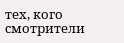тех, кого смотрители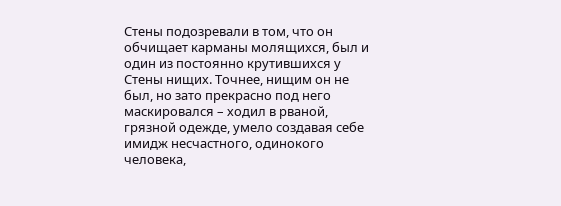Стены подозревали в том, что он обчищает карманы молящихся, был и один из постоянно крутившихся у Стены нищих. Точнее, нищим он не был, но зато прекрасно под него маскировался – ходил в рваной, грязной одежде, умело создавая себе имидж несчастного, одинокого человека,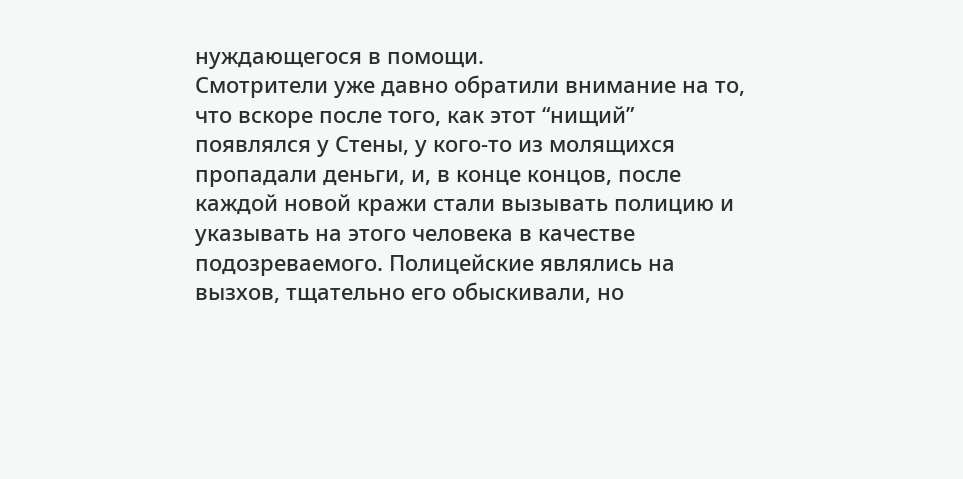нуждающегося в помощи.
Смотрители уже давно обратили внимание на то, что вскоре после того, как этот “нищий” появлялся у Стены, у кого-то из молящихся пропадали деньги, и, в конце концов, после каждой новой кражи стали вызывать полицию и указывать на этого человека в качестве подозреваемого. Полицейские являлись на вызхов, тщательно его обыскивали, но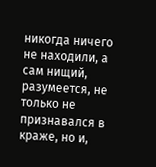никогда ничего не находили, а сам нищий, разумеется, не только не признавался в краже, но и,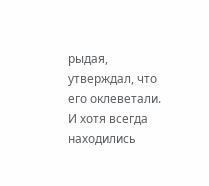рыдая, утверждал, что его оклеветали.
И хотя всегда находились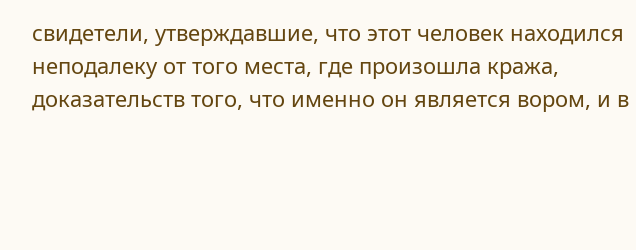свидетели, утверждавшие, что этот человек находился неподалеку от того места, где произошла кража, доказательств того, что именно он является вором, и в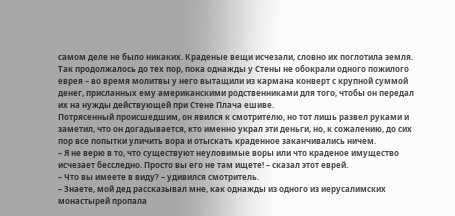самом деле не было никаких. Краденые вещи исчезали, словно их поглотила земля.
Так продолжалось до тех пор, пока однажды у Стены не обокрали одного пожилого еврея – во время молитвы у него вытащили из кармана конверт с крупной суммой денег, присланных ему американскими родственниками для того, чтобы он передал их на нужды действующей при Стене Плача ешиве.
Потрясенный происшедшим, он явился к смотрителю, но тот лишь развел руками и заметил, что он догадывается, кто именно украл эти деньги, но, к сожалению, до сих пор все попытки уличить вора и отыскать краденное заканчивались ничем.
– Я не верю в то, что существуют неуловимые воры или что краденое имущество исчезает бесследно. Просто вы его не там ищете! – сказал этот еврей.
– Что вы имеете в виду? – удивился смотритель.
– Знаете, мой дед рассказывал мне, как однажды из одного из иерусалимских монастырей пропала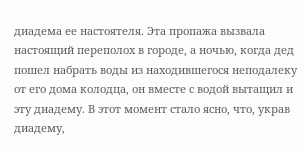диадема ее настоятеля. Эта пропажа вызвала настоящий переполох в городе, а ночью, когда дед пошел набрать воды из находившегося неподалеку от его дома колодца, он вместе с водой вытащил и эту диадему. В этот момент стало ясно, что, украв диадему,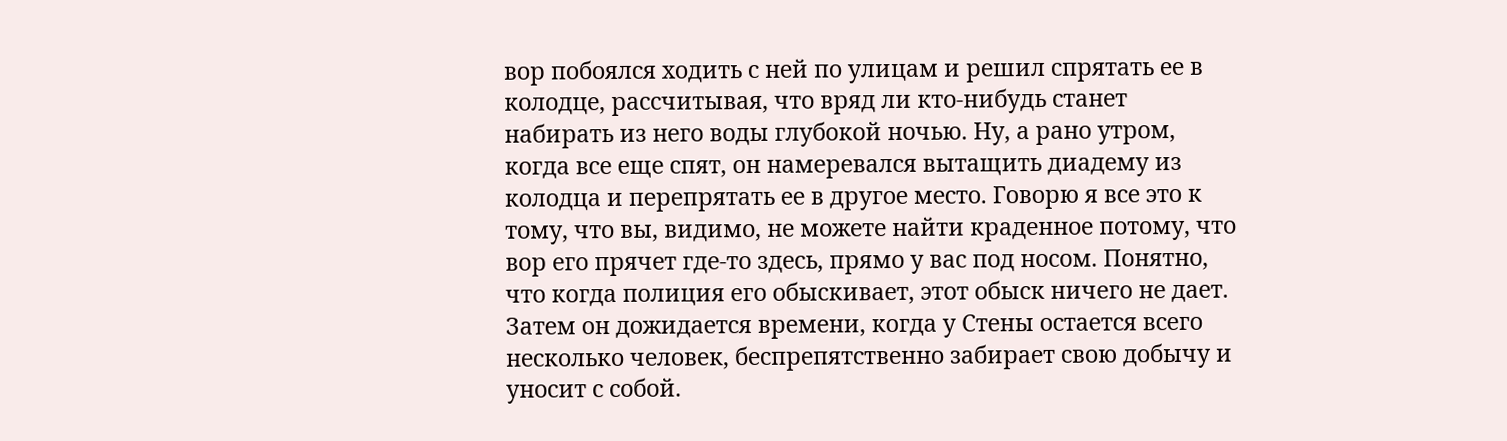вор побоялся ходить с ней по улицам и решил спрятать ее в колодце, рассчитывая, что вряд ли кто-нибудь станет набирать из него воды глубокой ночью. Ну, а рано утром, когда все еще спят, он намеревался вытащить диадему из колодца и перепрятать ее в другое место. Говорю я все это к тому, что вы, видимо, не можете найти краденное потому, что вор его прячет где-то здесь, прямо у вас под носом. Понятно, что когда полиция его обыскивает, этот обыск ничего не дает. Затем он дожидается времени, когда у Стены остается всего несколько человек, беспрепятственно забирает свою добычу и уносит с собой.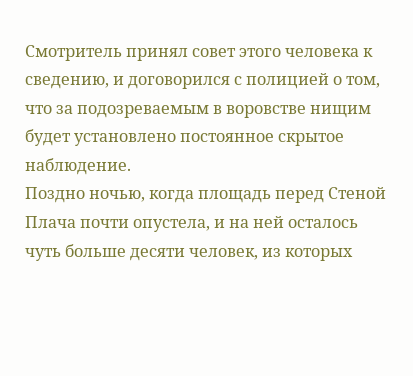Смотритель принял совет этого человека к сведению, и договорился с полицией о том, что за подозреваемым в воровстве нищим будет установлено постоянное скрытое наблюдение.
Поздно ночью, когда площадь перед Стеной Плача почти опустела, и на ней осталось чуть больше десяти человек, из которых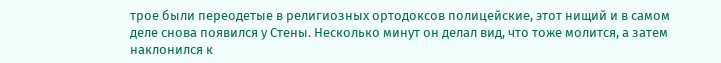трое были переодетые в религиозных ортодоксов полицейские, этот нищий и в самом деле снова появился у Стены. Несколько минут он делал вид, что тоже молится, а затем наклонился к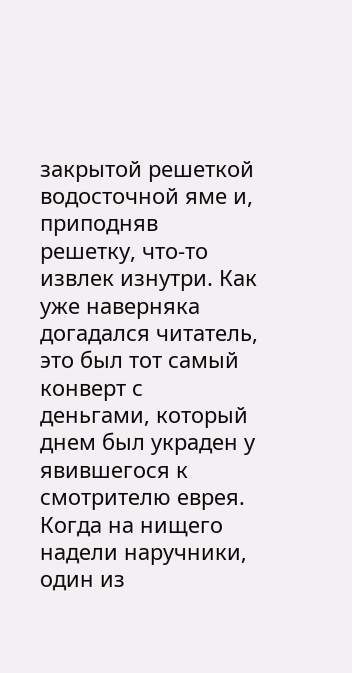закрытой решеткой водосточной яме и, приподняв решетку, что-то извлек изнутри. Как уже наверняка догадался читатель, это был тот самый конверт с деньгами, который днем был украден у явившегося к смотрителю еврея.
Когда на нищего надели наручники, один из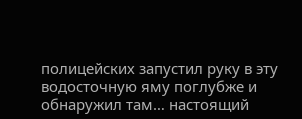полицейских запустил руку в эту водосточную яму поглубже и обнаружил там… настоящий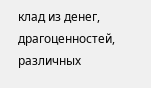клад из денег, драгоценностей, различных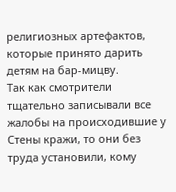религиозных артефактов, которые принято дарить детям на бар-мицву.
Так как смотрители тщательно записывали все жалобы на происходившие у Стены кражи, то они без труда установили, кому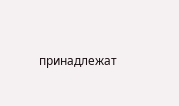принадлежат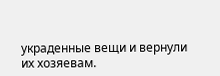украденные вещи и вернули их хозяевам.